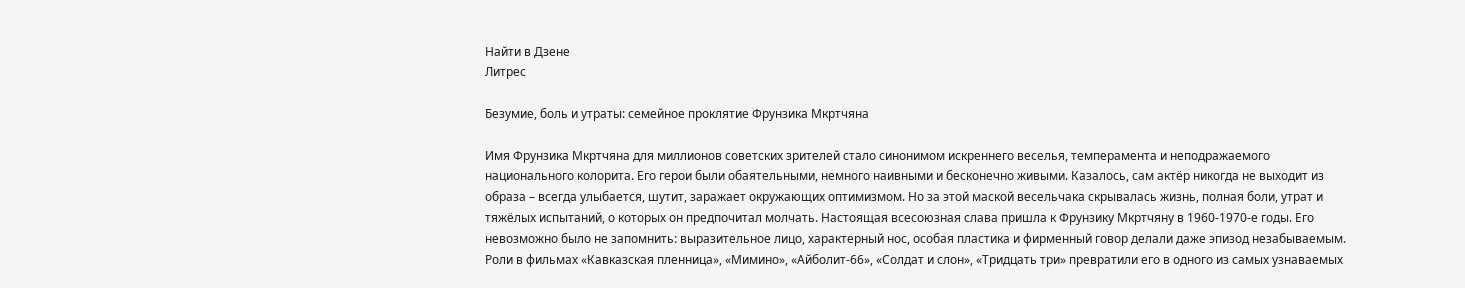Найти в Дзене
Литрес

Безумие, боль и утраты: семейное проклятие Фрунзика Мкртчяна

Имя Фрунзика Мкртчяна для миллионов советских зрителей стало синонимом искреннего веселья, темперамента и неподражаемого национального колорита. Его герои были обаятельными, немного наивными и бесконечно живыми. Казалось, сам актёр никогда не выходит из образа – всегда улыбается, шутит, заражает окружающих оптимизмом. Но за этой маской весельчака скрывалась жизнь, полная боли, утрат и тяжёлых испытаний, о которых он предпочитал молчать. Настоящая всесоюзная слава пришла к Фрунзику Мкртчяну в 1960-1970-е годы. Его невозможно было не запомнить: выразительное лицо, характерный нос, особая пластика и фирменный говор делали даже эпизод незабываемым. Роли в фильмах «Кавказская пленница», «Мимино», «Айболит-66», «Солдат и слон», «Тридцать три» превратили его в одного из самых узнаваемых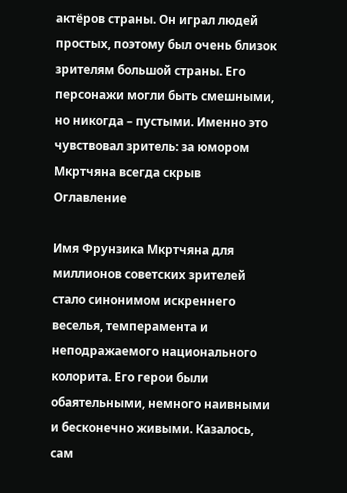актёров страны. Он играл людей простых, поэтому был очень близок зрителям большой страны. Его персонажи могли быть смешными, но никогда – пустыми. Именно это чувствовал зритель: за юмором Мкртчяна всегда скрыв
Оглавление

Имя Фрунзика Мкртчяна для миллионов советских зрителей стало синонимом искреннего веселья, темперамента и неподражаемого национального колорита. Его герои были обаятельными, немного наивными и бесконечно живыми. Казалось, сам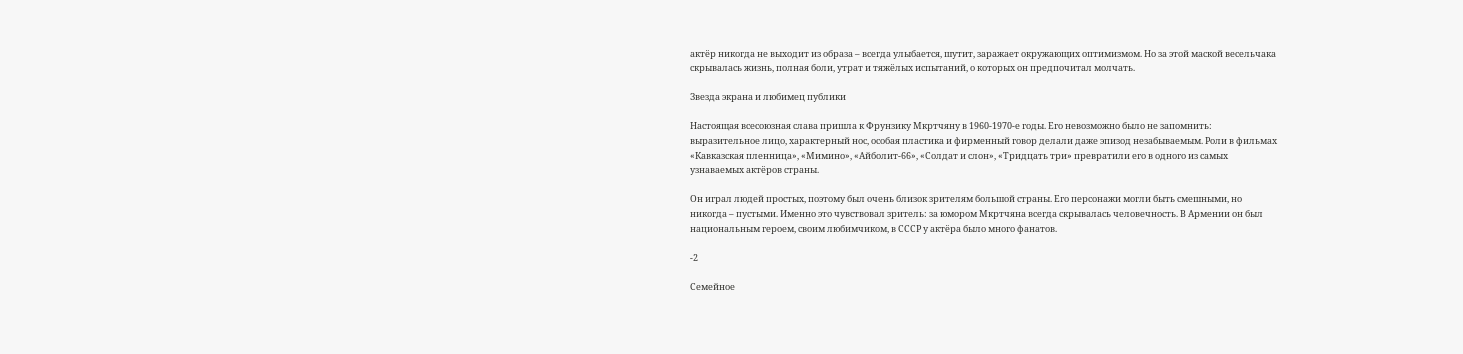актёр никогда не выходит из образа – всегда улыбается, шутит, заражает окружающих оптимизмом. Но за этой маской весельчака скрывалась жизнь, полная боли, утрат и тяжёлых испытаний, о которых он предпочитал молчать.

Звезда экрана и любимец публики

Настоящая всесоюзная слава пришла к Фрунзику Мкртчяну в 1960-1970-е годы. Его невозможно было не запомнить: выразительное лицо, характерный нос, особая пластика и фирменный говор делали даже эпизод незабываемым. Роли в фильмах «Кавказская пленница», «Мимино», «Айболит-66», «Солдат и слон», «Тридцать три» превратили его в одного из самых узнаваемых актёров страны.

Он играл людей простых, поэтому был очень близок зрителям большой страны. Его персонажи могли быть смешными, но никогда – пустыми. Именно это чувствовал зритель: за юмором Мкртчяна всегда скрывалась человечность. В Армении он был национальным героем, своим любимчиком, в СССР у актёра было много фанатов.

-2

Семейное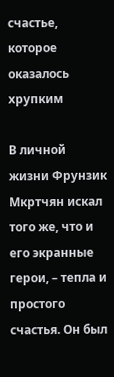счастье, которое оказалось хрупким

В личной жизни Фрунзик Мкртчян искал того же, что и его экранные герои, – тепла и простого счастья. Он был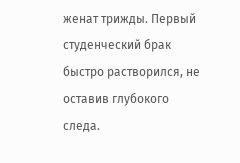женат трижды. Первый студенческий брак быстро растворился, не оставив глубокого следа.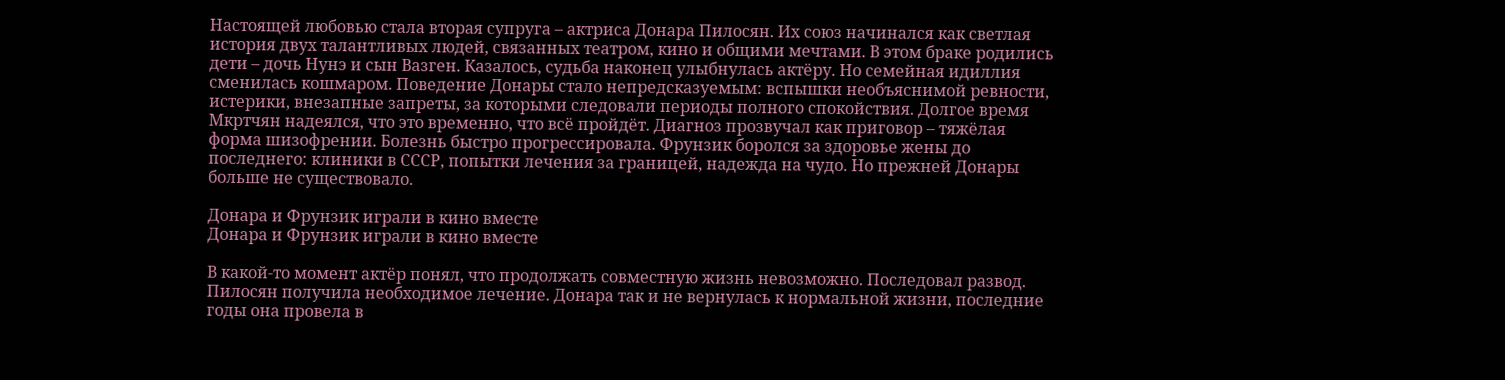Настоящей любовью стала вторая супруга – актриса Донара Пилосян. Их союз начинался как светлая история двух талантливых людей, связанных театром, кино и общими мечтами. В этом браке родились дети – дочь Нунэ и сын Вазген. Казалось, судьба наконец улыбнулась актёру. Но семейная идиллия сменилась кошмаром. Поведение Донары стало непредсказуемым: вспышки необъяснимой ревности, истерики, внезапные запреты, за которыми следовали периоды полного спокойствия. Долгое время Мкртчян надеялся, что это временно, что всё пройдёт. Диагноз прозвучал как приговор – тяжёлая форма шизофрении. Болезнь быстро прогрессировала. Фрунзик боролся за здоровье жены до последнего: клиники в СССР, попытки лечения за границей, надежда на чудо. Но прежней Донары больше не существовало.

Донара и Фрунзик играли в кино вместе
Донара и Фрунзик играли в кино вместе

В какой-то момент актёр понял, что продолжать совместную жизнь невозможно. Последовал развод. Пилосян получила необходимое лечение. Донара так и не вернулась к нормальной жизни, последние годы она провела в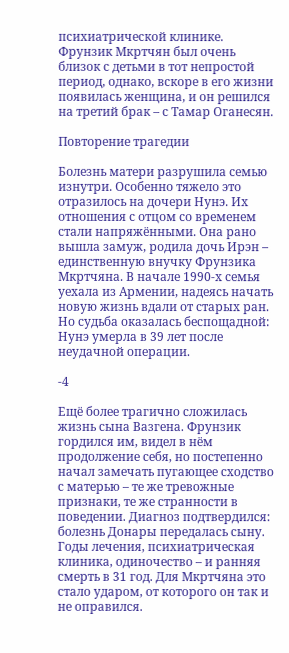психиатрической клинике. Фрунзик Мкртчян был очень близок с детьми в тот непростой период, однако, вскоре в его жизни появилась женщина, и он решился на третий брак – с Тамар Оганесян.

Повторение трагедии

Болезнь матери разрушила семью изнутри. Особенно тяжело это отразилось на дочери Нунэ. Их отношения с отцом со временем стали напряжёнными. Она рано вышла замуж, родила дочь Ирэн – единственную внучку Фрунзика Мкртчяна. В начале 1990-х семья уехала из Армении, надеясь начать новую жизнь вдали от старых ран. Но судьба оказалась беспощадной: Нунэ умерла в 39 лет после неудачной операции.

-4

Ещё более трагично сложилась жизнь сына Вазгена. Фрунзик гордился им, видел в нём продолжение себя, но постепенно начал замечать пугающее сходство с матерью – те же тревожные признаки, те же странности в поведении. Диагноз подтвердился: болезнь Донары передалась сыну. Годы лечения, психиатрическая клиника, одиночество – и ранняя смерть в 31 год. Для Мкртчяна это стало ударом, от которого он так и не оправился.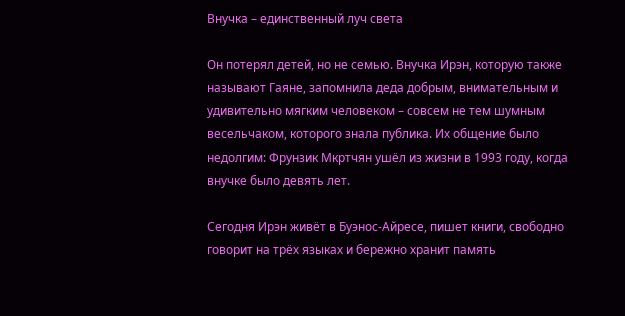Внучка – единственный луч света

Он потерял детей, но не семью. Внучка Ирэн, которую также называют Гаяне, запомнила деда добрым, внимательным и удивительно мягким человеком – совсем не тем шумным весельчаком, которого знала публика. Их общение было недолгим: Фрунзик Мкртчян ушёл из жизни в 1993 году, когда внучке было девять лет.

Сегодня Ирэн живёт в Буэнос-Айресе, пишет книги, свободно говорит на трёх языках и бережно хранит память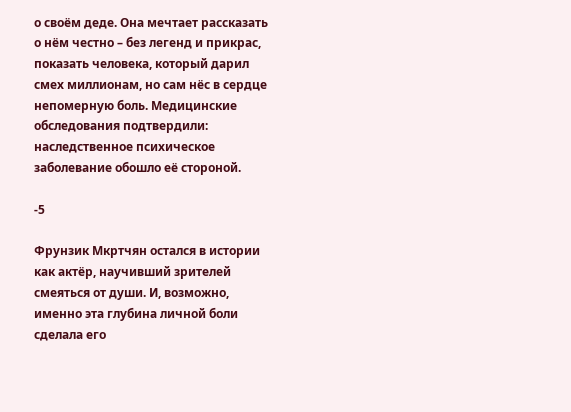о своём деде. Она мечтает рассказать о нём честно – без легенд и прикрас, показать человека, который дарил смех миллионам, но сам нёс в сердце непомерную боль. Медицинские обследования подтвердили: наследственное психическое заболевание обошло её стороной.

-5

Фрунзик Мкртчян остался в истории как актёр, научивший зрителей смеяться от души. И, возможно, именно эта глубина личной боли сделала его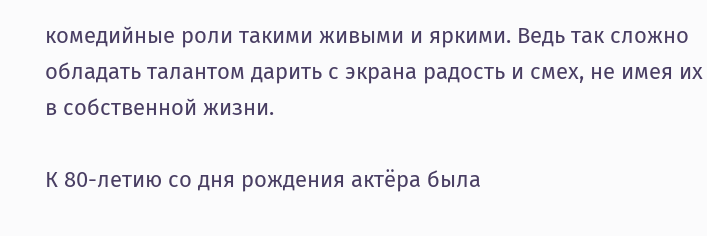комедийные роли такими живыми и яркими. Ведь так сложно обладать талантом дарить с экрана радость и смех, не имея их в собственной жизни.

К 80-летию со дня рождения актёра была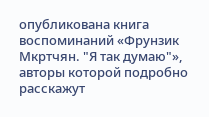опубликована книга воспоминаний «Фрунзик Мкртчян. "Я так думаю"», авторы которой подробно расскажут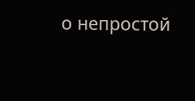о непростой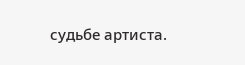судьбе артиста.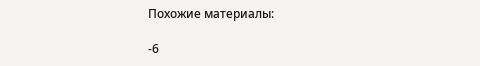Похожие материалы:

-6